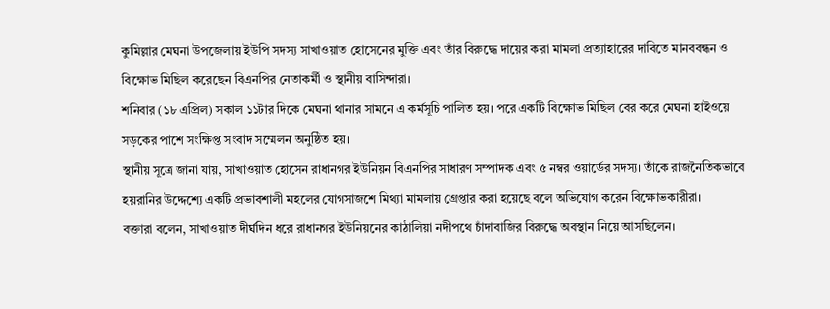কুমিল্লার মেঘনা উপজেলায় ইউপি সদস্য সাখাওয়াত হোসেনের মুক্তি এবং তাঁর বিরুদ্ধে দায়ের করা মামলা প্রত্যাহারের দাবিতে মানববন্ধন ও বিক্ষোভ মিছিল করেছেন বিএনপির নেতাকর্মী ও স্থানীয় বাসিন্দারা।
শনিবার (১৮ এপ্রিল) সকাল ১১টার দিকে মেঘনা থানার সামনে এ কর্মসূচি পালিত হয়। পরে একটি বিক্ষোভ মিছিল বের করে মেঘনা হাইওয়ে সড়কের পাশে সংক্ষিপ্ত সংবাদ সম্মেলন অনুষ্ঠিত হয়।
স্থানীয় সূত্রে জানা যায়, সাখাওয়াত হোসেন রাধানগর ইউনিয়ন বিএনপির সাধারণ সম্পাদক এবং ৫ নম্বর ওয়ার্ডের সদস্য। তাঁকে রাজনৈতিকভাবে হয়রানির উদ্দেশ্যে একটি প্রভাবশালী মহলের যোগসাজশে মিথ্যা মামলায় গ্রেপ্তার করা হয়েছে বলে অভিযোগ করেন বিক্ষোভকারীরা।
বক্তারা বলেন, সাখাওয়াত দীর্ঘদিন ধরে রাধানগর ইউনিয়নের কাঠালিয়া নদীপথে চাঁদাবাজির বিরুদ্ধে অবস্থান নিয়ে আসছিলেন।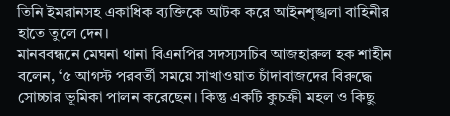তিনি ইমরানসহ একাধিক ব্যক্তিকে আটক করে আইনশৃঙ্খলা বাহিনীর হাতে তুলে দেন।
মানববন্ধনে মেঘনা থানা বিএনপির সদস্যসচিব আজহারুল হক শাহীন বলেন, ‘৫ আগস্ট পরবর্তী সময়ে সাখাওয়াত চাঁদাবাজদের বিরুদ্ধে সোচ্চার ভূমিকা পালন করেছেন। কিন্তু একটি কুচক্রী মহল ও কিছু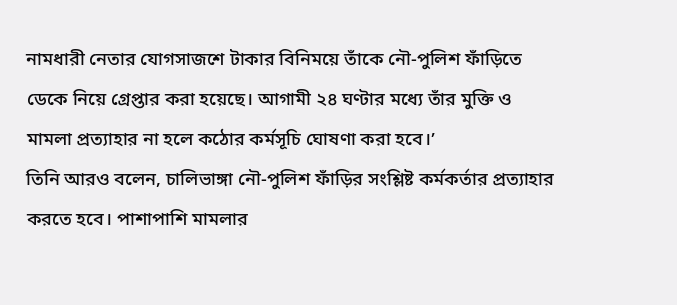নামধারী নেতার যোগসাজশে টাকার বিনিময়ে তাঁকে নৌ-পুলিশ ফাঁড়িতে ডেকে নিয়ে গ্রেপ্তার করা হয়েছে। আগামী ২৪ ঘণ্টার মধ্যে তাঁর মুক্তি ও মামলা প্রত্যাহার না হলে কঠোর কর্মসূচি ঘোষণা করা হবে।’
তিনি আরও বলেন, চালিভাঙ্গা নৌ-পুলিশ ফাঁড়ির সংশ্লিষ্ট কর্মকর্তার প্রত্যাহার করতে হবে। পাশাপাশি মামলার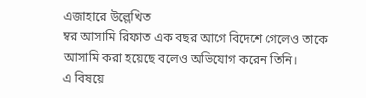এজাহারে উল্লেখিত
ম্বর আসামি রিফাত এক বছর আগে বিদেশে গেলেও তাকে আসামি করা হয়েছে বলেও অভিযোগ করেন তিনি।
এ বিষয়ে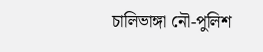চালিভাঙ্গা নৌ-পুলিশ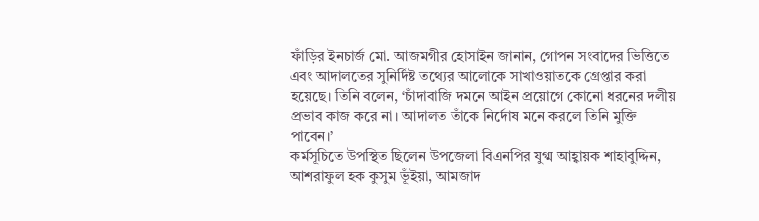ফাঁড়ির ইনচার্জ মো. আজমগীর হোসাইন জানান, গোপন সংবাদের ভিত্তিতে এবং আদালতের সুনির্দিষ্ট তথ্যের আলোকে সাখাওয়াতকে গ্রেপ্তার করা হয়েছে। তিনি বলেন, ‘চাঁদাবাজি দমনে আইন প্রয়োগে কোনো ধরনের দলীয় প্রভাব কাজ করে না। আদালত তাঁকে নির্দোষ মনে করলে তিনি মুক্তি পাবেন।’
কর্মসূচিতে উপস্থিত ছিলেন উপজেলা বিএনপির যুগ্ম আহ্বায়ক শাহাবুদ্দিন, আশরাফুল হক কুসুম ভূঁইয়া, আমজাদ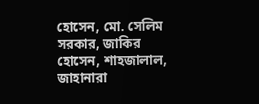হোসেন, মো. সেলিম সরকার, জাকির হোসেন, শাহজালাল, জাহানারা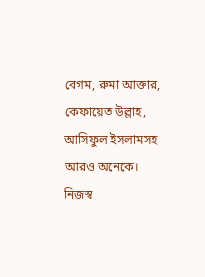বেগম, রুমা আক্তার, কেফায়েত উল্লাহ, আসিফুল ইসলামসহ আরও অনেকে।
নিজস্ব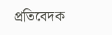প্রতিবেদক